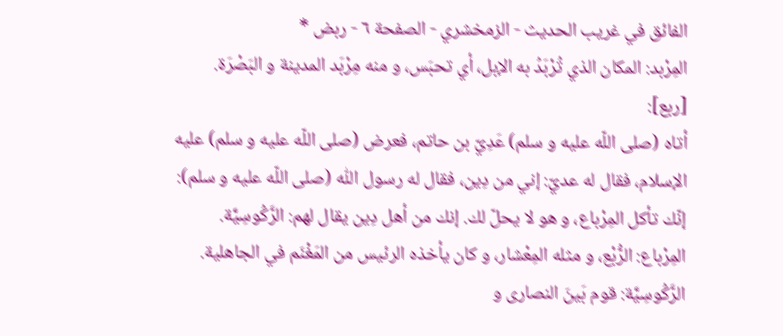الفائق في غريب الحديث - الزمخشري - الصفحة ٦ - ربض *
المِرْبد: المكان الذي تُرْبَدُ به الإبل، أي تحبَس، و منه مِرْبَد المدينة و البَصْرَة.
[ربع]:
أتاه (صلى اللّه عليه و سلم) عَدِيّ بن حاتم، فعرض (صلى اللّه عليه و سلم) عليه الإسلام، فقال له عديّ: إني من دِين، فقال له رسول اللّٰه (صلى اللّه عليه و سلم): إنّك تأكل المِرْباع، و هو لا يحلّ لك. إنك من أهل دِين يقال لهم: الرَّكُوسِيَّة.
المِرْباع: الرُّبْع، و مثله المِعْشار، و كان يأخذه الرئيس من المَغْنَم في الجاهلية.
الرَّكُوسِيَّة: قوم بَينَ النصارى و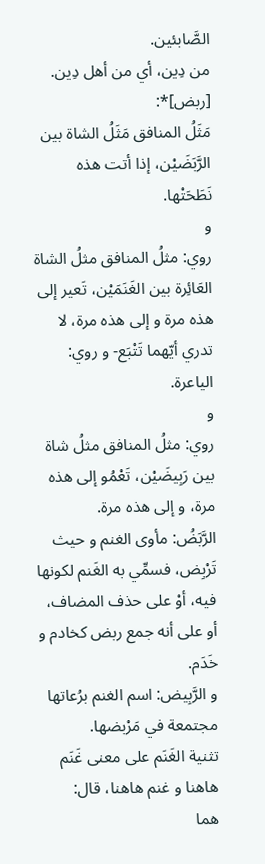الصَّابئين.
من دِين، أي من أهل دِين.
[ربض]*:
مَثَلُ المنافق مَثَلُ الشاة بين الرَّبَضَيْن، إذا أتت هذه نَطَحَتْها.
و
روي: مثلُ المنافق مثلُ الشاة العَائِرة بين الغَنَمَيْن، تَعير إلى هذه مرة و إلى هذه مرة، لا تدري أيّهما تَتْبَع- و روي: الياعرة.
و
روي: مثلُ المنافق مثلُ شاة بين رَبِيضَيْن، تَعْمُو إلى هذه مرة، و إلى هذه مرة.
الرَّبَضُ: مأوى الغنم و حيث تَرْبِض، فسمِّي به الغَنم لكونها فيه، أوْ على حذف المضاف، أو على أنه جمع ربض كخادم و خَدَم.
و الرَّبِيض: اسم الغنم برُعاتها مجتمعة في مَرْبضها.
تثنية الغَنَم على معنى غَنَم هاهنا و غنم هاهنا، قال:
هما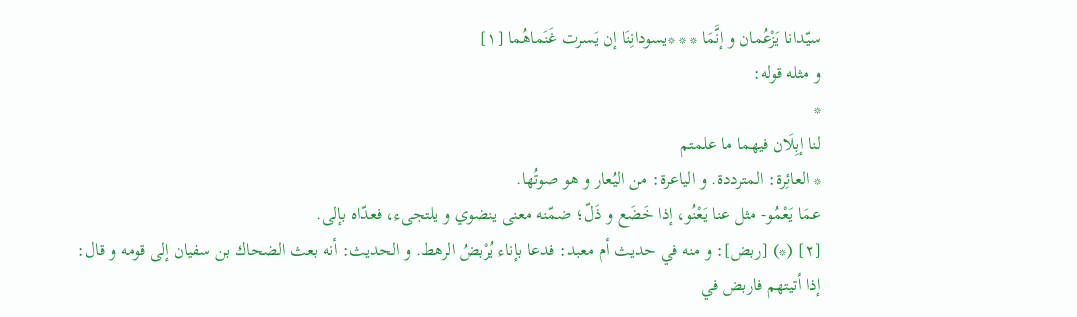سيّدانا يَزْعُمان و إنَّمَا * * *يسودانِنَا إن يَسرت غَنَماهُما [١]
و مثله قوله:
*
لنا إبِلَان فيهما ما علمتم
* العائِرة: المترددة. و الياعرة: من اليُعار و هو صوتُها.
عمَا يَعْمُو- مثل عنا يَعْنُو، إذا خَضَع و ذَلّ؛ ضمّنه معنى ينضوي و يلتجىء، فعدّاه بإلى.
[٢] (*) [ربض]: و منه في حديث أم معبد: فدعا بإناء يُرْبضُ الرهط. و الحديث: أنه بعث الضحاك بن سفيان إلى قومه و قال: إذا أتيتهم فاربض في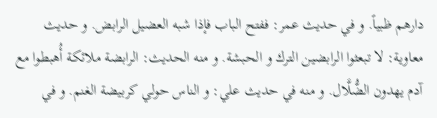دارهم ظبياً. و في حديث عمر: ففتح الباب فإذا شبه العضيل الرابض. و حديث معاوية: لا تبعثوا الرابضين الترك و الحبشة. و منه الحديث: الرابضة ملائكة أُهبطوا مع آدم يهدون الضُّلَّال. و منه في حديث علي: و الناس حولي كربيضة الغنم. و في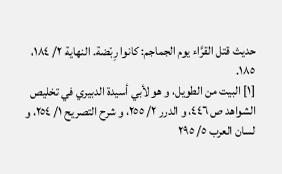حديث قتل القرَّاء يوم الجماجم: كانوا رِبْضة. النهاية ٢/ ١٨٤، ١٨٥.
[١] البيت من الطويل، و هو لأبي أسيدة الدبيري في تخليص الشواهد ص ٤٤٦، و الدرر ٢/ ٢٥٥، و شرح التصريح ١/ ٢٥٤، و لسان العرب ٥/ ٢٩٥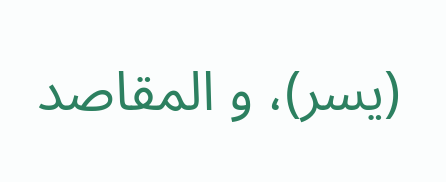(يسر)، و المقاصد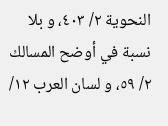النحوية ٢/ ٤٠٣، و بلا نسبة في أوضح المسالك ٢/ ٥٩، و لسان العرب ١٢/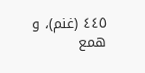٤٤٥ (غنم)، و همع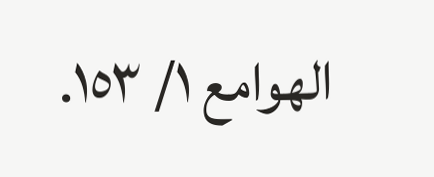الهوامع ١/ ١٥٣.